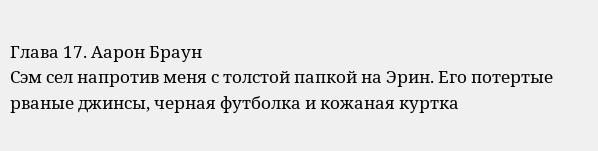Глава 17. Аарон Браун
Сэм сел напротив меня с толстой папкой на Эрин. Его потертые рваные джинсы, черная футболка и кожаная куртка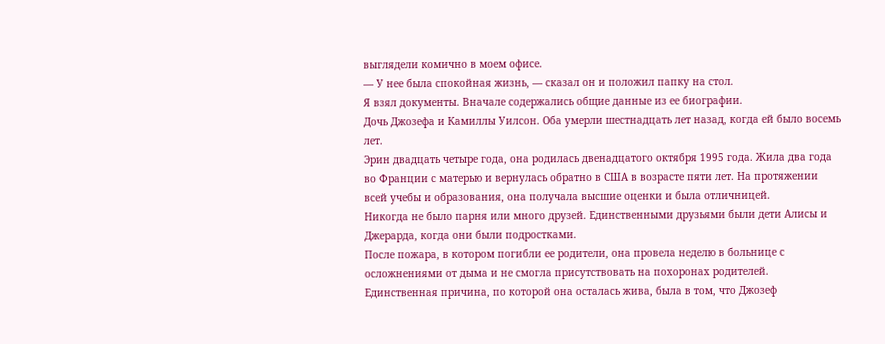выглядели комично в моем офисе.
— У нее была спокойная жизнь, — сказал он и положил папку на стол.
Я взял документы. Вначале содержались общие данные из ее биографии.
Дочь Джозефа и Камиллы Уилсон. Оба умерли шестнадцать лет назад, когда ей было восемь лет.
Эрин двадцать четыре года, она родилась двенадцатого октября 1995 года. Жила два года во Франции с матерью и вернулась обратно в США в возрасте пяти лет. На протяжении всей учебы и образования, она получала высшие оценки и была отличницей.
Никогда не было парня или много друзей. Единственными друзьями были дети Алисы и Джерарда, когда они были подростками.
После пожара, в котором погибли ее родители, она провела неделю в больнице с осложнениями от дыма и не смогла присутствовать на похоронах родителей.
Единственная причина, по которой она осталась жива, была в том, что Джозеф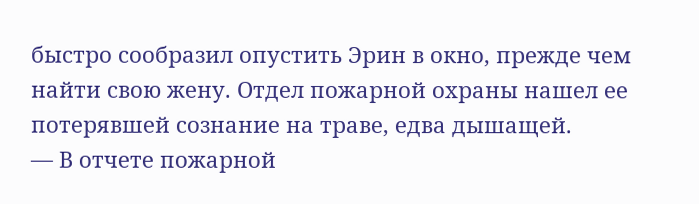быстро сообразил опустить Эрин в окно, прежде чем найти свою жену. Отдел пожарной охраны нашел ее потерявшей сознание на траве, едва дышащей.
— В отчете пожарной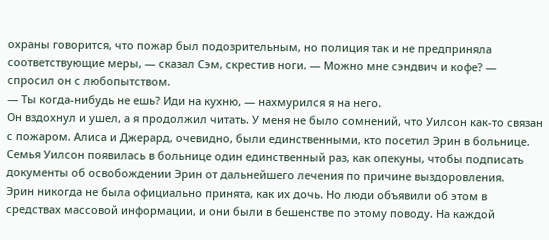охраны говорится, что пожар был подозрительным, но полиция так и не предприняла соответствующие меры, — сказал Сэм, скрестив ноги. — Можно мне сэндвич и кофе? — спросил он с любопытством.
— Ты когда-нибудь не ешь? Иди на кухню, — нахмурился я на него.
Он вздохнул и ушел, а я продолжил читать. У меня не было сомнений, что Уилсон как-то связан с пожаром. Алиса и Джерард, очевидно, были единственными, кто посетил Эрин в больнице. Семья Уилсон появилась в больнице один единственный раз, как опекуны, чтобы подписать документы об освобождении Эрин от дальнейшего лечения по причине выздоровления.
Эрин никогда не была официально принята, как их дочь. Но люди объявили об этом в средствах массовой информации, и они были в бешенстве по этому поводу. На каждой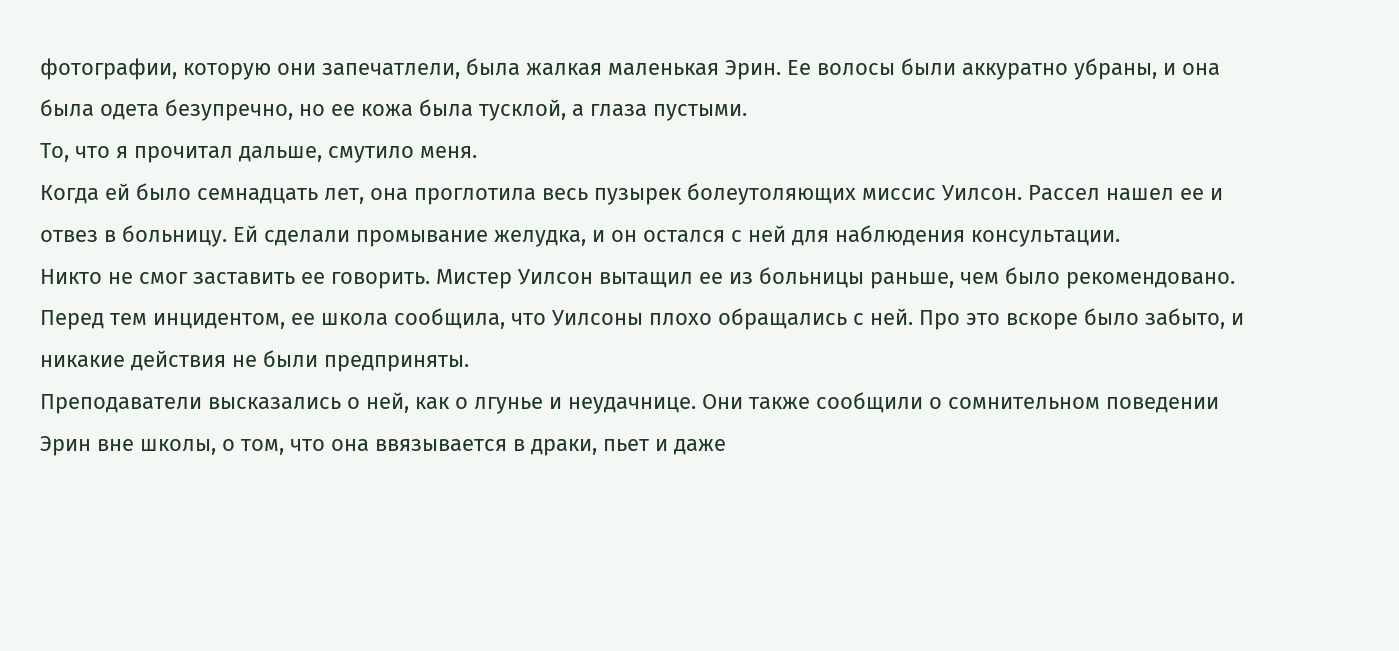фотографии, которую они запечатлели, была жалкая маленькая Эрин. Ее волосы были аккуратно убраны, и она была одета безупречно, но ее кожа была тусклой, а глаза пустыми.
То, что я прочитал дальше, смутило меня.
Когда ей было семнадцать лет, она проглотила весь пузырек болеутоляющих миссис Уилсон. Рассел нашел ее и отвез в больницу. Ей сделали промывание желудка, и он остался с ней для наблюдения консультации.
Никто не смог заставить ее говорить. Мистер Уилсон вытащил ее из больницы раньше, чем было рекомендовано. Перед тем инцидентом, ее школа сообщила, что Уилсоны плохо обращались с ней. Про это вскоре было забыто, и никакие действия не были предприняты.
Преподаватели высказались о ней, как о лгунье и неудачнице. Они также сообщили о сомнительном поведении Эрин вне школы, о том, что она ввязывается в драки, пьет и даже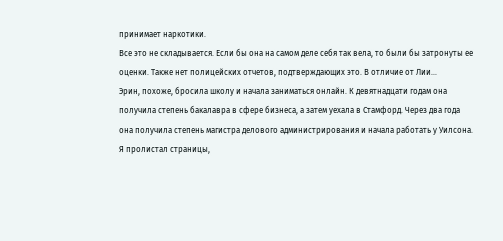принимает наркотики.
Все это не складывается. Если бы она на самом деле себя так вела, то были бы затронуты ее оценки. Также нет полицейских отчетов, подтверждающих это. В отличие от Лии...
Эрин, похоже, бросила школу и начала заниматься онлайн. К девятнадцати годам она получила степень бакалавра в сфере бизнеса, а затем уехала в Стамфорд. Через два года она получила степень магистра делового администрирования и начала работать у Уилсона.
Я пролистал страницы,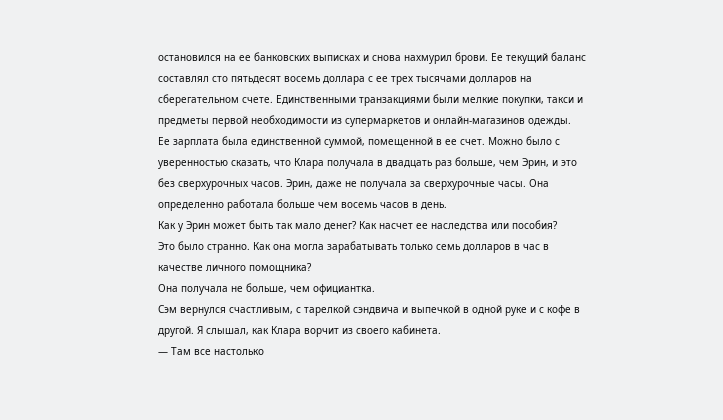остановился на ее банковских выписках и снова нахмурил брови. Ее текущий баланс составлял сто пятьдесят восемь доллара с ее трех тысячами долларов на сберегательном счете. Единственными транзакциями были мелкие покупки, такси и предметы первой необходимости из супермаркетов и онлайн-магазинов одежды.
Ее зарплата была единственной суммой, помещенной в ее счет. Можно было с уверенностью сказать, что Клара получала в двадцать раз больше, чем Эрин, и это без сверхурочных часов. Эрин, даже не получала за сверхурочные часы. Она определенно работала больше чем восемь часов в день.
Как у Эрин может быть так мало денег? Как насчет ее наследства или пособия?
Это было странно. Как она могла зарабатывать только семь долларов в час в качестве личного помощника?
Она получала не больше, чем официантка.
Сэм вернулся счастливым, с тарелкой сэндвича и выпечкой в одной руке и с кофе в другой. Я слышал, как Клара ворчит из своего кабинета.
— Там все настолько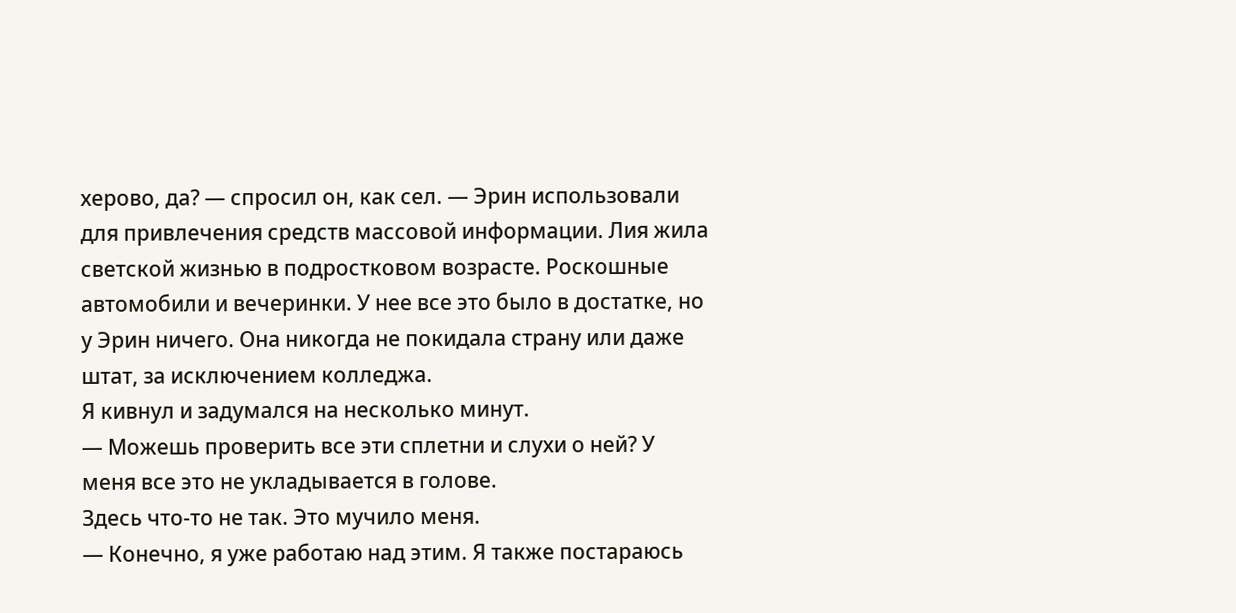херово, да? — спросил он, как сел. — Эрин использовали для привлечения средств массовой информации. Лия жила светской жизнью в подростковом возрасте. Роскошные автомобили и вечеринки. У нее все это было в достатке, но у Эрин ничего. Она никогда не покидала страну или даже штат, за исключением колледжа.
Я кивнул и задумался на несколько минут.
— Можешь проверить все эти сплетни и слухи о ней? У меня все это не укладывается в голове.
Здесь что-то не так. Это мучило меня.
— Конечно, я уже работаю над этим. Я также постараюсь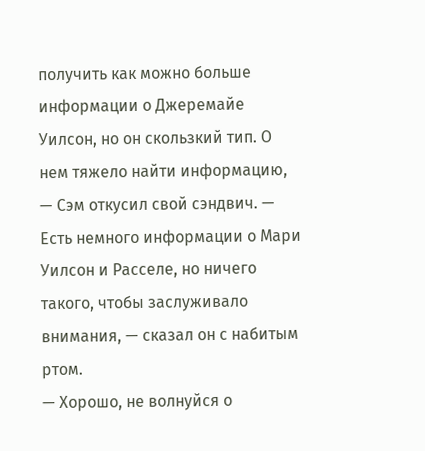получить как можно больше информации о Джеремайе Уилсон, но он скользкий тип. О нем тяжело найти информацию, — Сэм откусил свой сэндвич. — Есть немного информации о Мари Уилсон и Расселе, но ничего такого, чтобы заслуживало внимания, — сказал он с набитым ртом.
— Хорошо, не волнуйся о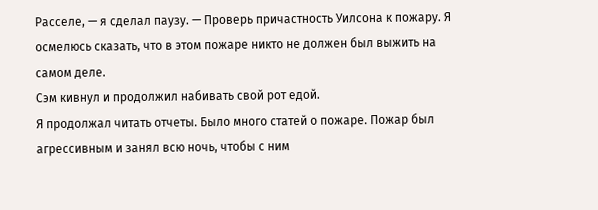Расселе, — я сделал паузу. — Проверь причастность Уилсона к пожару. Я осмелюсь сказать, что в этом пожаре никто не должен был выжить на самом деле.
Сэм кивнул и продолжил набивать свой рот едой.
Я продолжал читать отчеты. Было много статей о пожаре. Пожар был агрессивным и занял всю ночь, чтобы с ним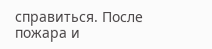справиться. После пожара и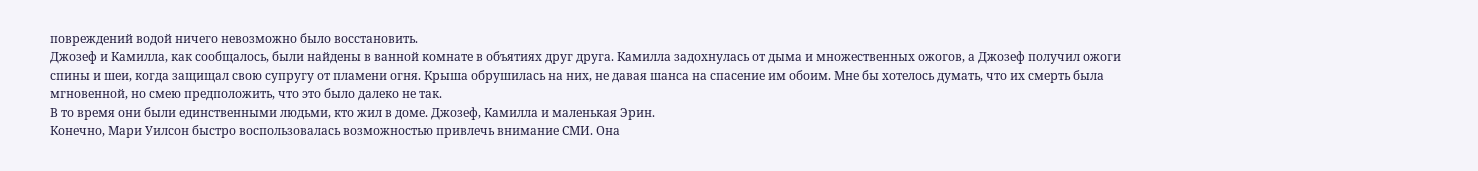повреждений водой ничего невозможно было восстановить.
Джозеф и Камилла, как сообщалось, были найдены в ванной комнате в объятиях друг друга. Камилла задохнулась от дыма и множественных ожогов, а Джозеф получил ожоги спины и шеи, когда защищал свою супругу от пламени огня. Крыша обрушилась на них, не давая шанса на спасение им обоим. Мне бы хотелось думать, что их смерть была мгновенной, но смею предположить, что это было далеко не так.
В то время они были единственными людьми, кто жил в доме. Джозеф, Камилла и маленькая Эрин.
Конечно, Мари Уилсон быстро воспользовалась возможностью привлечь внимание СМИ. Она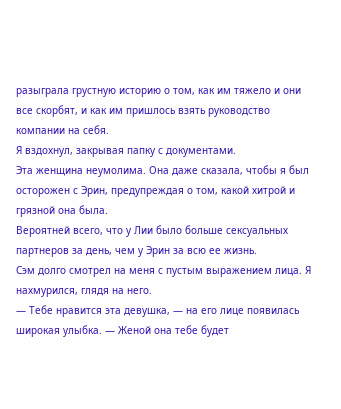разыграла грустную историю о том, как им тяжело и они все скорбят, и как им пришлось взять руководство компании на себя.
Я вздохнул, закрывая папку с документами.
Эта женщина неумолима. Она даже сказала, чтобы я был осторожен с Эрин, предупреждая о том, какой хитрой и грязной она была.
Вероятней всего, что у Лии было больше сексуальных партнеров за день, чем у Эрин за всю ее жизнь.
Сэм долго смотрел на меня с пустым выражением лица. Я нахмурился, глядя на него.
— Тебе нравится эта девушка, — на его лице появилась широкая улыбка. — Женой она тебе будет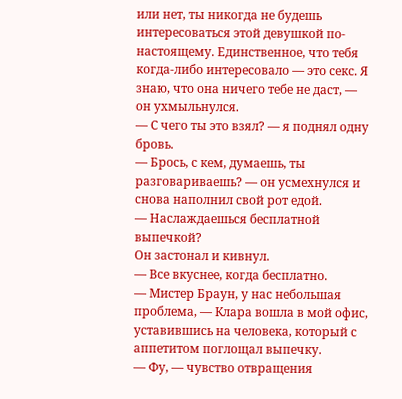или нет, ты никогда не будешь интересоваться этой девушкой по-настоящему. Единственное, что тебя когда-либо интересовало — это секс. Я знаю, что она ничего тебе не даст, — он ухмыльнулся.
— С чего ты это взял? — я поднял одну бровь.
— Брось, с кем, думаешь, ты разговариваешь? — он усмехнулся и снова наполнил свой рот едой.
— Наслаждаешься бесплатной выпечкой?
Он застонал и кивнул.
— Все вкуснее, когда бесплатно.
— Мистер Браун, у нас небольшая проблема, — Клара вошла в мой офис, уставившись на человека, который с аппетитом поглощал выпечку.
— Фу, — чувство отвращения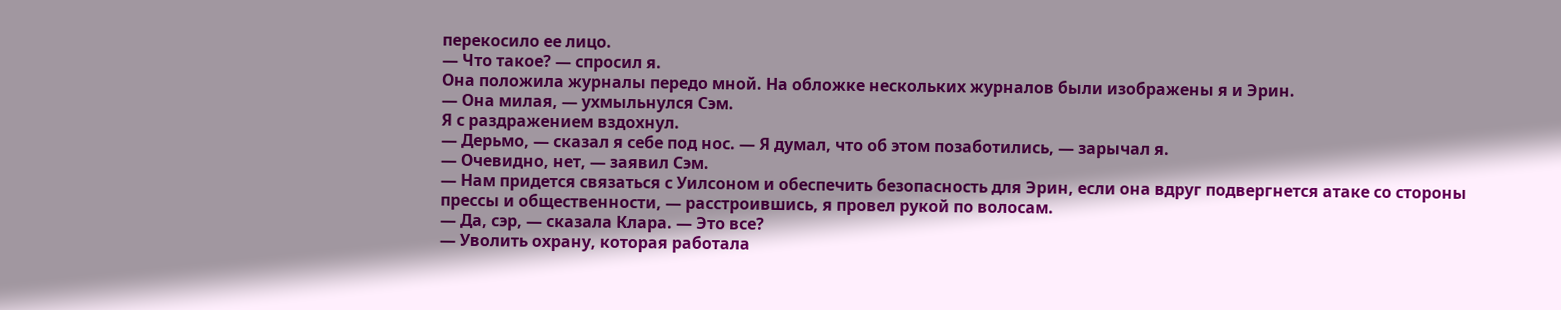перекосило ее лицо.
— Что такое? — спросил я.
Она положила журналы передо мной. На обложке нескольких журналов были изображены я и Эрин.
— Она милая, — ухмыльнулся Сэм.
Я с раздражением вздохнул.
— Дерьмо, — сказал я себе под нос. — Я думал, что об этом позаботились, — зарычал я.
— Очевидно, нет, — заявил Сэм.
— Нам придется связаться с Уилсоном и обеспечить безопасность для Эрин, если она вдруг подвергнется атаке со стороны прессы и общественности, — расстроившись, я провел рукой по волосам.
— Да, сэр, — сказала Клара. — Это все?
— Уволить охрану, которая работала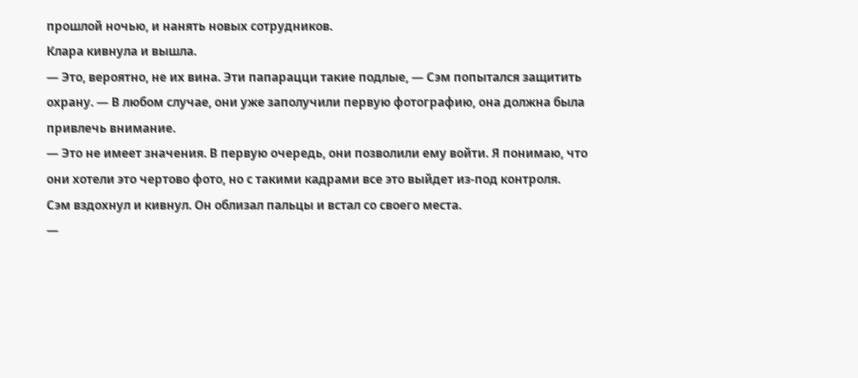прошлой ночью, и нанять новых сотрудников.
Клара кивнула и вышла.
— Это, вероятно, не их вина. Эти папарацци такие подлые, — Сэм попытался защитить охрану. — В любом случае, они уже заполучили первую фотографию, она должна была привлечь внимание.
— Это не имеет значения. В первую очередь, они позволили ему войти. Я понимаю, что они хотели это чертово фото, но с такими кадрами все это выйдет из-под контроля.
Сэм вздохнул и кивнул. Он облизал пальцы и встал со своего места.
—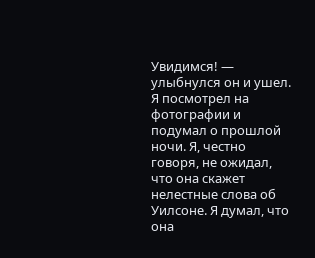Увидимся! — улыбнулся он и ушел.
Я посмотрел на фотографии и подумал о прошлой ночи. Я, честно говоря, не ожидал, что она скажет нелестные слова об Уилсоне. Я думал, что она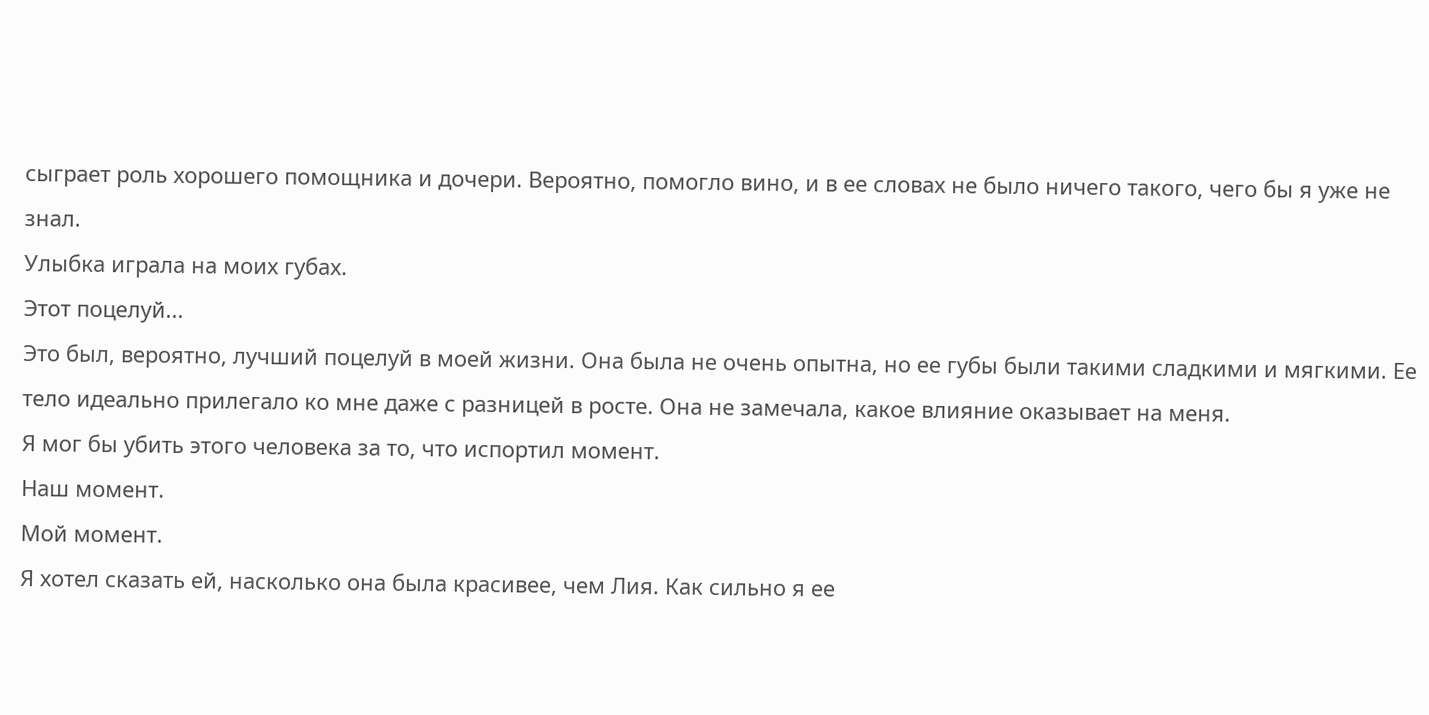сыграет роль хорошего помощника и дочери. Вероятно, помогло вино, и в ее словах не было ничего такого, чего бы я уже не знал.
Улыбка играла на моих губах.
Этот поцелуй...
Это был, вероятно, лучший поцелуй в моей жизни. Она была не очень опытна, но ее губы были такими сладкими и мягкими. Ее тело идеально прилегало ко мне даже с разницей в росте. Она не замечала, какое влияние оказывает на меня.
Я мог бы убить этого человека за то, что испортил момент.
Наш момент.
Мой момент.
Я хотел сказать ей, насколько она была красивее, чем Лия. Как сильно я ее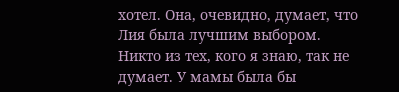хотел. Она, очевидно, думает, что Лия была лучшим выбором.
Никто из тех, кого я знаю, так не думает. У мамы была бы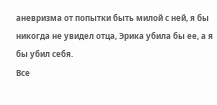аневризма от попытки быть милой с ней, я бы никогда не увидел отца, Эрика убила бы ее, а я бы убил себя.
Все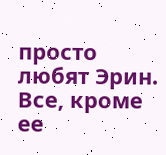просто любят Эрин. Все, кроме ее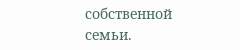собственной семьи.